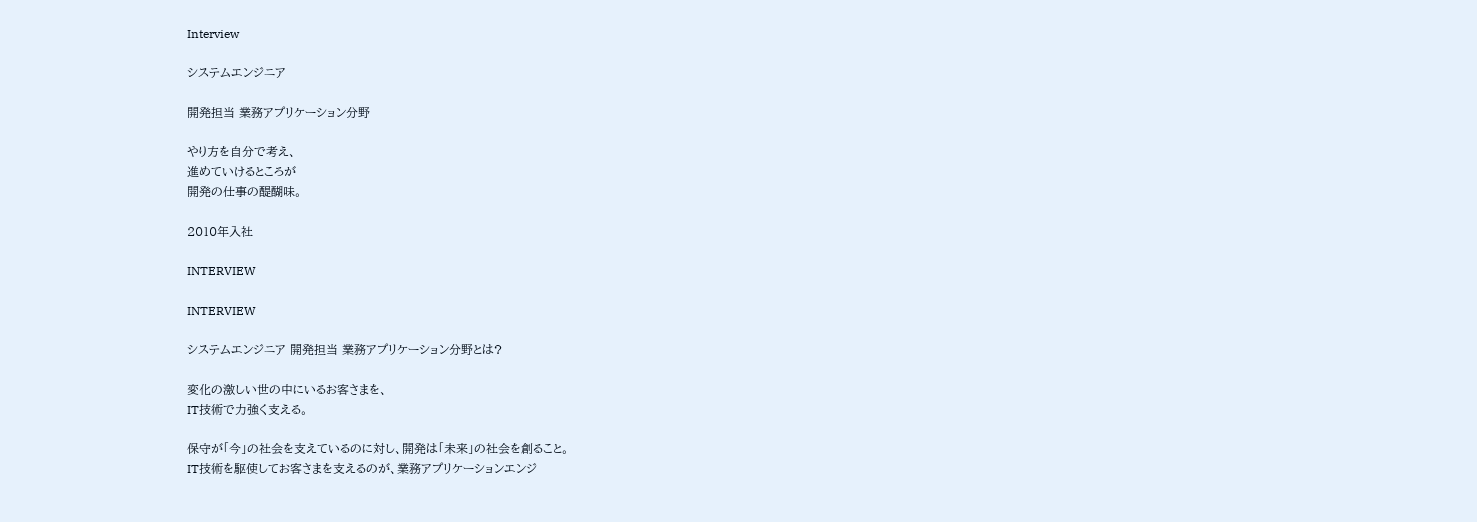Interview

システムエンジニア

開発担当 業務アプリケーション分野

やり方を自分で考え、
進めていけるところが
開発の仕事の醍醐味。

2010年入社

INTERVIEW

INTERVIEW

システムエンジニア 開発担当 業務アプリケーション分野とは?

変化の激しい世の中にいるお客さまを、
IT技術で力強く支える。

保守が「今」の社会を支えているのに対し、開発は「未来」の社会を創ること。
IT技術を駆使してお客さまを支えるのが、業務アプリケーションエンジ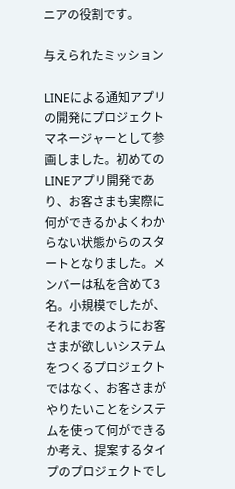ニアの役割です。

与えられたミッション

LINEによる通知アプリの開発にプロジェクトマネージャーとして参画しました。初めてのLINEアプリ開発であり、お客さまも実際に何ができるかよくわからない状態からのスタートとなりました。メンバーは私を含めて3名。小規模でしたが、それまでのようにお客さまが欲しいシステムをつくるプロジェクトではなく、お客さまがやりたいことをシステムを使って何ができるか考え、提案するタイプのプロジェクトでし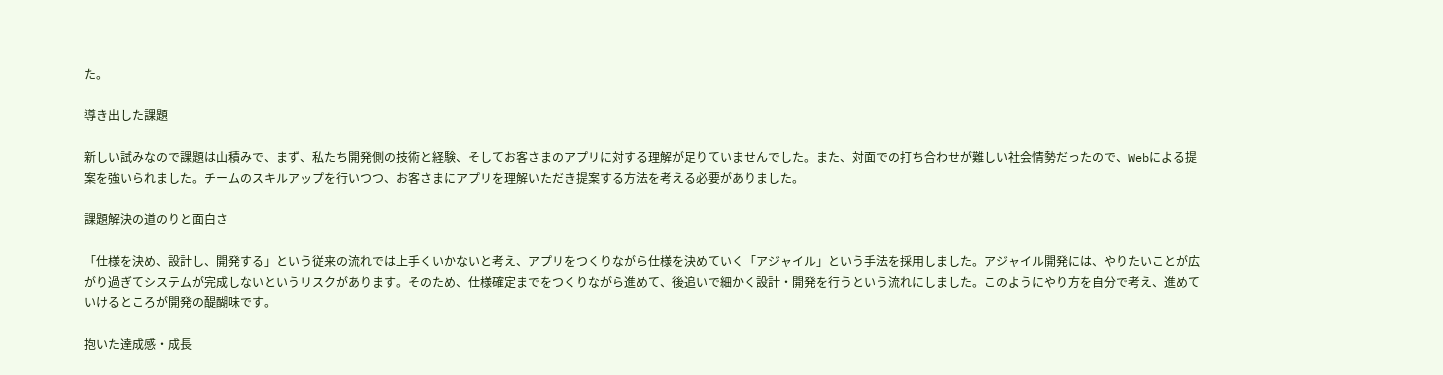た。

導き出した課題

新しい試みなので課題は山積みで、まず、私たち開発側の技術と経験、そしてお客さまのアプリに対する理解が足りていませんでした。また、対面での打ち合わせが難しい社会情勢だったので、Webによる提案を強いられました。チームのスキルアップを行いつつ、お客さまにアプリを理解いただき提案する方法を考える必要がありました。

課題解決の道のりと面白さ

「仕様を決め、設計し、開発する」という従来の流れでは上手くいかないと考え、アプリをつくりながら仕様を決めていく「アジャイル」という手法を採用しました。アジャイル開発には、やりたいことが広がり過ぎてシステムが完成しないというリスクがあります。そのため、仕様確定までをつくりながら進めて、後追いで細かく設計・開発を行うという流れにしました。このようにやり方を自分で考え、進めていけるところが開発の醍醐味です。

抱いた達成感・成長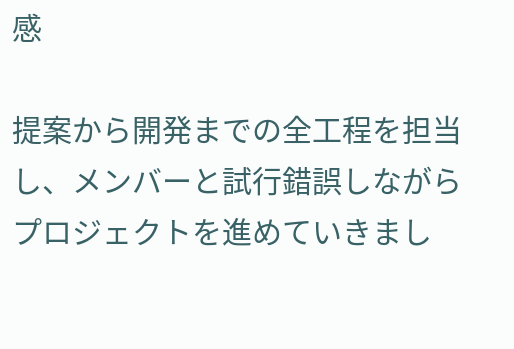感

提案から開発までの全工程を担当し、メンバーと試行錯誤しながらプロジェクトを進めていきまし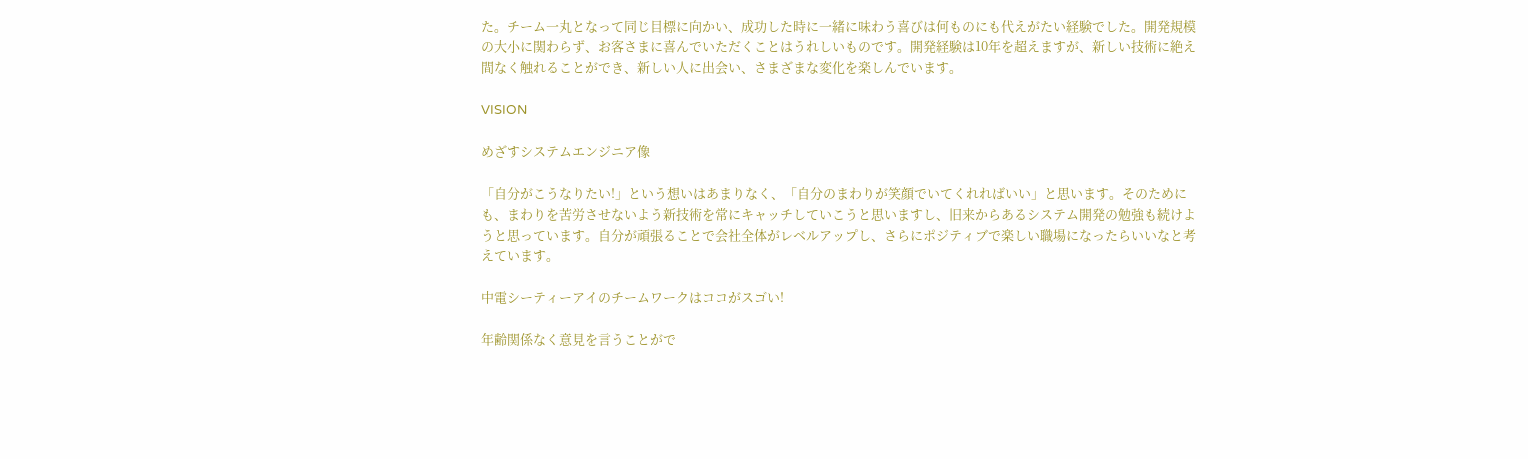た。チーム一丸となって同じ目標に向かい、成功した時に一緒に味わう喜びは何ものにも代えがたい経験でした。開発規模の大小に関わらず、お客さまに喜んでいただくことはうれしいものです。開発経験は10年を超えますが、新しい技術に絶え間なく触れることができ、新しい人に出会い、さまざまな変化を楽しんでいます。

VISION

めざすシステムエンジニア像

「自分がこうなりたい!」という想いはあまりなく、「自分のまわりが笑顔でいてくれればいい」と思います。そのためにも、まわりを苦労させないよう新技術を常にキャッチしていこうと思いますし、旧来からあるシステム開発の勉強も続けようと思っています。自分が頑張ることで会社全体がレベルアップし、さらにポジティブで楽しい職場になったらいいなと考えています。

中電シーティーアイのチームワークはココがスゴい!

年齢関係なく意見を言うことがで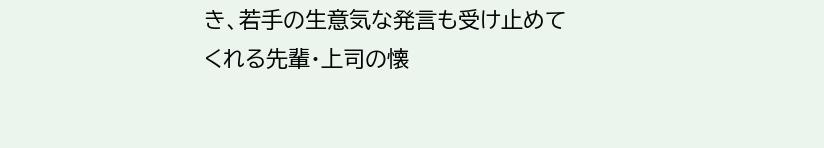き、若手の生意気な発言も受け止めてくれる先輩・上司の懐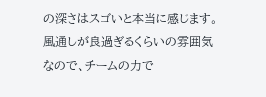の深さはスゴいと本当に感じます。風通しが良過ぎるくらいの雰囲気なので、チームの力で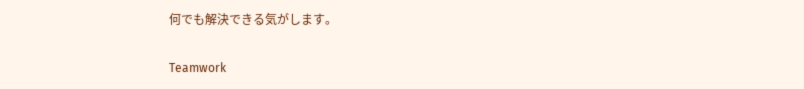何でも解決できる気がします。

Teamwork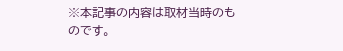※本記事の内容は取材当時のものです。